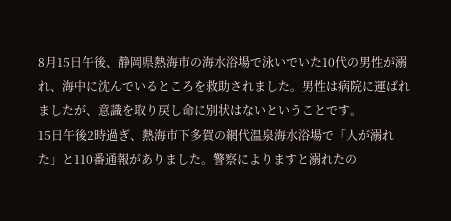8月15日午後、静岡県熱海市の海水浴場で泳いでいた10代の男性が溺れ、海中に沈んでいるところを救助されました。男性は病院に運ばれましたが、意識を取り戻し命に別状はないということです。
15日午後2時過ぎ、熱海市下多賀の網代温泉海水浴場で「人が溺れた」と110番通報がありました。警察によりますと溺れたの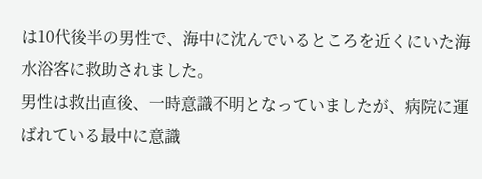は10代後半の男性で、海中に沈んでいるところを近くにいた海水浴客に救助されました。
男性は救出直後、一時意識不明となっていましたが、病院に運ばれている最中に意識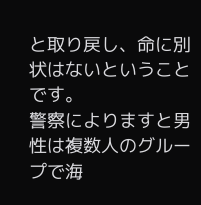と取り戻し、命に別状はないということです。
警察によりますと男性は複数人のグループで海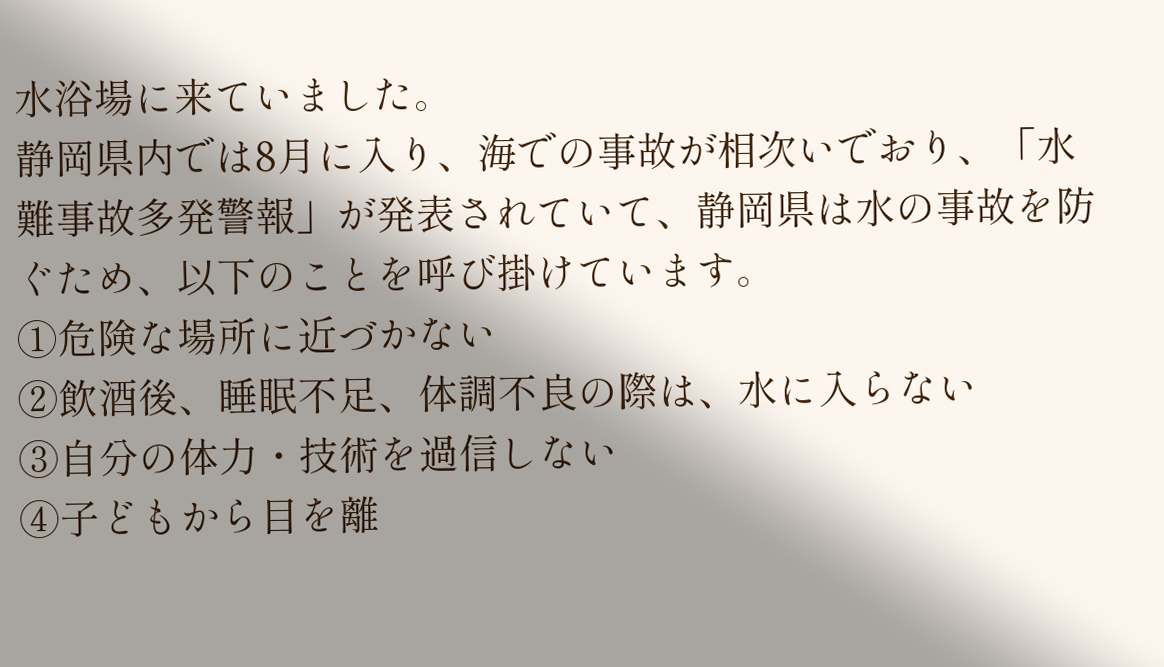水浴場に来ていました。
静岡県内では8月に入り、海での事故が相次いでおり、「水難事故多発警報」が発表されていて、静岡県は水の事故を防ぐため、以下のことを呼び掛けています。
①危険な場所に近づかない
②飲酒後、睡眠不足、体調不良の際は、水に入らない
③自分の体力・技術を過信しない
④子どもから目を離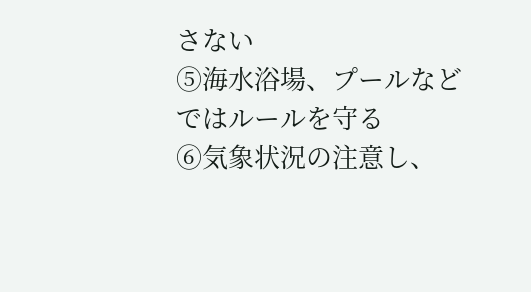さない
⑤海水浴場、プールなどではルールを守る
⑥気象状況の注意し、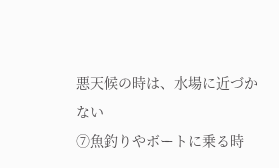悪天候の時は、水場に近づかない
⑦魚釣りやボートに乗る時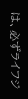は、必ずライフジ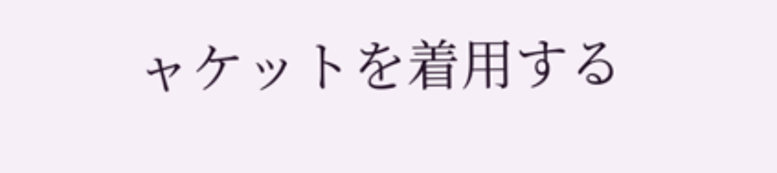ャケットを着用する